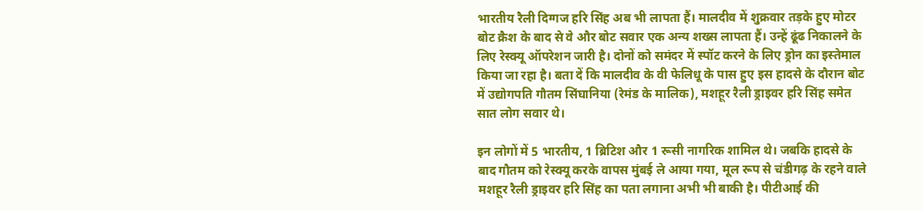भारतीय रैली दिग्गज हरि सिंह अब भी लापता हैं। मालदीव में शुक्रवार तड़के हुए मोटर बोट क्रैश के बाद से वे और बोट सवार एक अन्य शख्स लापता हैं। उन्हें ढूंढ निकालने के लिए रेस्क्यू ऑपरेशन जारी है। दोनों को समंदर में स्पॉट करने के लिए ड्रोन का इस्तेमाल किया जा रहा है। बता दें कि मालदीव के वी फेलिधू के पास हुए इस हादसे के दौरान बोट में उद्योगपति गौतम सिंघानिया (रेमंड के मालिक), मशहूर रैली ड्राइवर हरि सिंह समेत सात लोग सवार थे।

इन लोगों में 5 भारतीय, 1 ब्रिटिश और 1 रूसी नागरिक शामिल थे। जबकि हादसे के बाद गौतम को रेस्क्यू करके वापस मुंबई ले आया गया, मूल रूप से चंडीगढ़ के रहने वाले मशहूर रैली ड्राइवर हरि सिंह का पता लगाना अभी भी बाकी है। पीटीआई की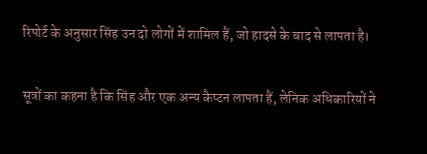रिपोर्ट के अनुसार सिंह उन दो लोगों में शामिल हैं, जो हादसे के बाद से लापता है।

सूत्रों का कहना है कि सिंह और एक अन्य कैप्टन लापता हैं, लेनिक अधिकारियों ने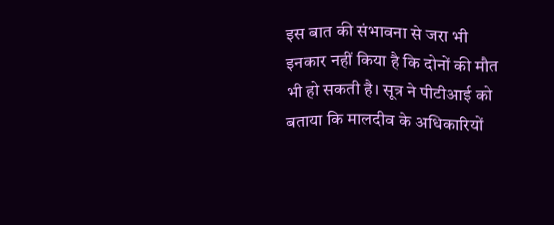इस बात की संभावना से जरा भी इनकार नहीं किया है कि दोनों की मौत भी हो सकती है। सूत्र ने पीटीआई को बताया कि मालदीव के अधिकारियों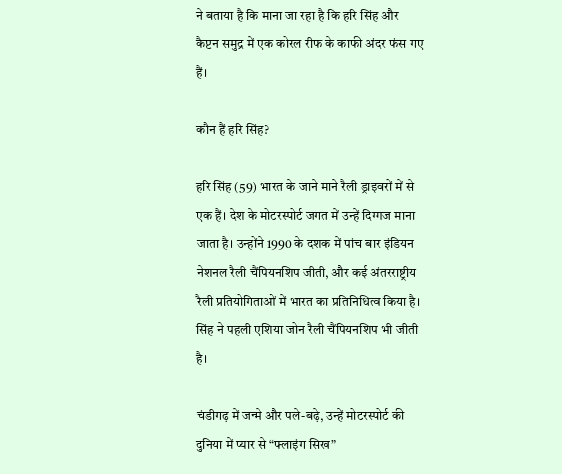ने बताया है कि माना जा रहा है कि हरि सिंह और कैप्टन समुद्र में एक कोरल रीफ के काफी अंदर फंस गए हैं।

कौन हैं हरि सिंह?

हरि सिंह (59) भारत के जाने माने रैली ड्राइवरों में से एक हैं। देश के मोटरस्पोर्ट जगत में उन्हें दिग्गज माना जाता है। उन्होंने 1990 के दशक में पांच बार इंडियन नेशनल रैली चैंपियनशिप जीती, और कई अंतरराष्ट्रीय रैली प्रतियोगिताओं में भारत का प्रतिनिधित्व किया है। सिंह ने पहली एशिया जोन रैली चैंपियनशिप भी जीती है।

चंडीगढ़ में जन्मे और पले-बढ़े, उन्हें मोटरस्पोर्ट की दुनिया में प्यार से “फ्लाइंग सिख”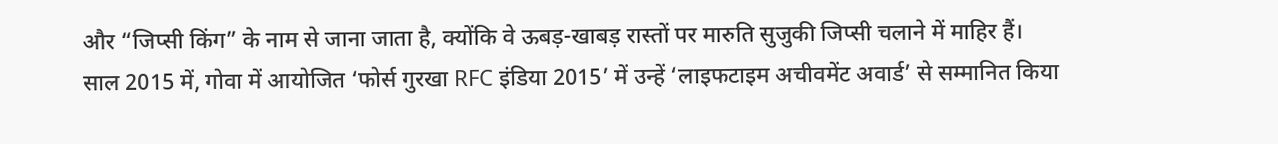और “जिप्सी किंग” के नाम से जाना जाता है, क्योंकि वे ऊबड़-खाबड़ रास्तों पर मारुति सुजुकी जिप्सी चलाने में माहिर हैं। साल 2015 में, गोवा में आयोजित ‘फोर्स गुरखा RFC इंडिया 2015’ में उन्हें ‘लाइफटाइम अचीवमेंट अवार्ड’ से सम्मानित किया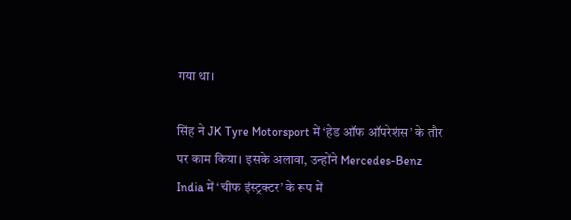गया था।

सिंह ने JK Tyre Motorsport में ‘हेड ऑफ ऑपरेशंस’ के तौर पर काम किया। इसके अलावा, उन्होंने Mercedes-Benz India में ‘चीफ इंस्ट्रक्टर’ के रूप में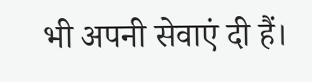भी अपनी सेवाएं दी हैं।